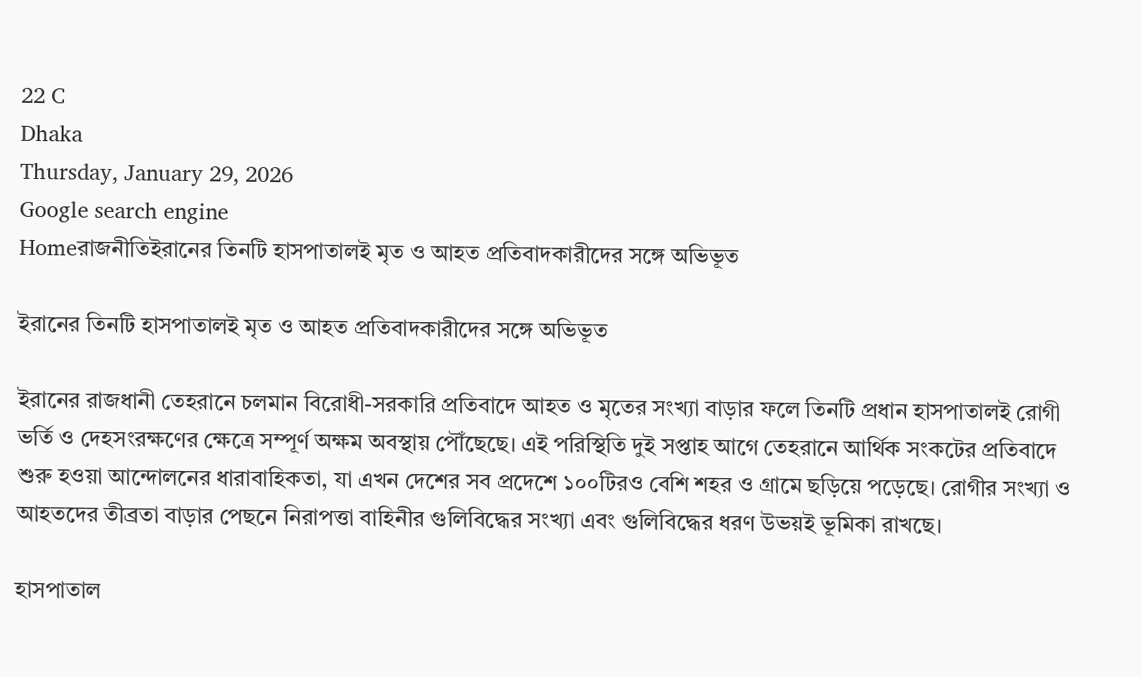22 C
Dhaka
Thursday, January 29, 2026
Google search engine
Homeরাজনীতিইরানের তিনটি হাসপাতালই মৃত ও আহত প্রতিবাদকারীদের সঙ্গে অভিভূত

ইরানের তিনটি হাসপাতালই মৃত ও আহত প্রতিবাদকারীদের সঙ্গে অভিভূত

ইরানের রাজধানী তেহরানে চলমান বিরোধী-সরকারি প্রতিবাদে আহত ও মৃতের সংখ্যা বাড়ার ফলে তিনটি প্রধান হাসপাতালই রোগী ভর্তি ও দেহসংরক্ষণের ক্ষেত্রে সম্পূর্ণ অক্ষম অবস্থায় পৌঁছেছে। এই পরিস্থিতি দুই সপ্তাহ আগে তেহরানে আর্থিক সংকটের প্রতিবাদে শুরু হওয়া আন্দোলনের ধারাবাহিকতা, যা এখন দেশের সব প্রদেশে ১০০টিরও বেশি শহর ও গ্রামে ছড়িয়ে পড়েছে। রোগীর সংখ্যা ও আহতদের তীব্রতা বাড়ার পেছনে নিরাপত্তা বাহিনীর গুলিবিদ্ধের সংখ্যা এবং গুলিবিদ্ধের ধরণ উভয়ই ভূমিকা রাখছে।

হাসপাতাল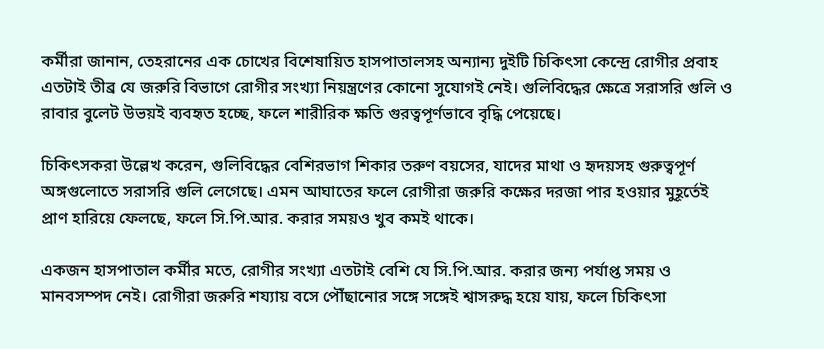কর্মীরা জানান, তেহরানের এক চোখের বিশেষায়িত হাসপাতালসহ অন্যান্য দুইটি চিকিৎসা কেন্দ্রে রোগীর প্রবাহ এতটাই তীব্র যে জরুরি বিভাগে রোগীর সংখ্যা নিয়ন্ত্রণের কোনো সুযোগই নেই। গুলিবিদ্ধের ক্ষেত্রে সরাসরি গুলি ও রাবার বুলেট উভয়ই ব্যবহৃত হচ্ছে, ফলে শারীরিক ক্ষতি গুরত্বপূর্ণভাবে বৃদ্ধি পেয়েছে।

চিকিৎসকরা উল্লেখ করেন, গুলিবিদ্ধের বেশিরভাগ শিকার তরুণ বয়সের, যাদের মাথা ও হৃদয়সহ গুরুত্বপূর্ণ অঙ্গগুলোতে সরাসরি গুলি লেগেছে। এমন আঘাতের ফলে রোগীরা জরুরি কক্ষের দরজা পার হওয়ার মুহূর্তেই প্রাণ হারিয়ে ফেলছে, ফলে সি.পি.আর. করার সময়ও খুব কমই থাকে।

একজন হাসপাতাল কর্মীর মতে, রোগীর সংখ্যা এতটাই বেশি যে সি.পি.আর. করার জন্য পর্যাপ্ত সময় ও মানবসম্পদ নেই। রোগীরা জরুরি শয্যায় বসে পৌঁছানোর সঙ্গে সঙ্গেই শ্বাসরুদ্ধ হয়ে যায়, ফলে চিকিৎসা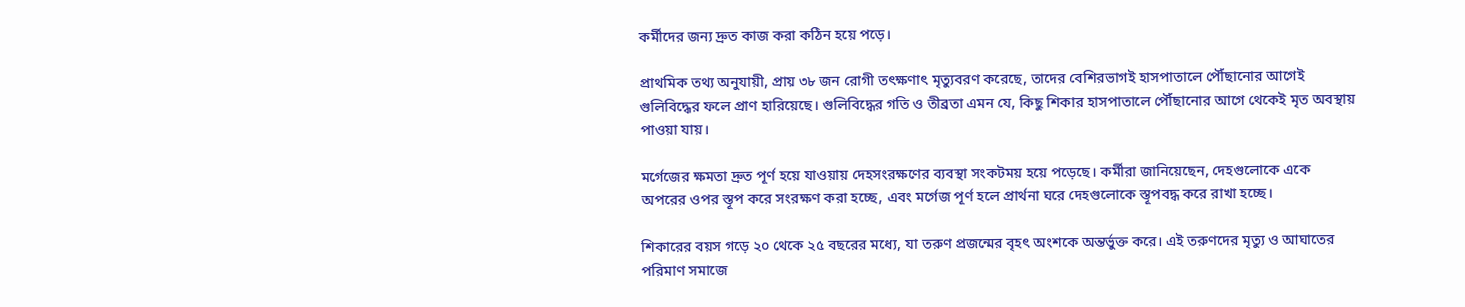কর্মীদের জন্য দ্রুত কাজ করা কঠিন হয়ে পড়ে।

প্রাথমিক তথ্য অনুযায়ী, প্রায় ৩৮ জন রোগী তৎক্ষণাৎ মৃত্যুবরণ করেছে, তাদের বেশিরভাগই হাসপাতালে পৌঁছানোর আগেই গুলিবিদ্ধের ফলে প্রাণ হারিয়েছে। গুলিবিদ্ধের গতি ও তীব্রতা এমন যে, কিছু শিকার হাসপাতালে পৌঁছানোর আগে থেকেই মৃত অবস্থায় পাওয়া যায়।

মর্গেজের ক্ষমতা দ্রুত পূর্ণ হয়ে যাওয়ায় দেহসংরক্ষণের ব্যবস্থা সংকটময় হয়ে পড়েছে। কর্মীরা জানিয়েছেন, দেহগুলোকে একে অপরের ওপর স্তূপ করে সংরক্ষণ করা হচ্ছে, এবং মর্গেজ পূর্ণ হলে প্রার্থনা ঘরে দেহগুলোকে স্তূপবদ্ধ করে রাখা হচ্ছে।

শিকারের বয়স গড়ে ২০ থেকে ২৫ বছরের মধ্যে, যা তরুণ প্রজন্মের বৃহৎ অংশকে অন্তর্ভুক্ত করে। এই তরুণদের মৃত্যু ও আঘাতের পরিমাণ সমাজে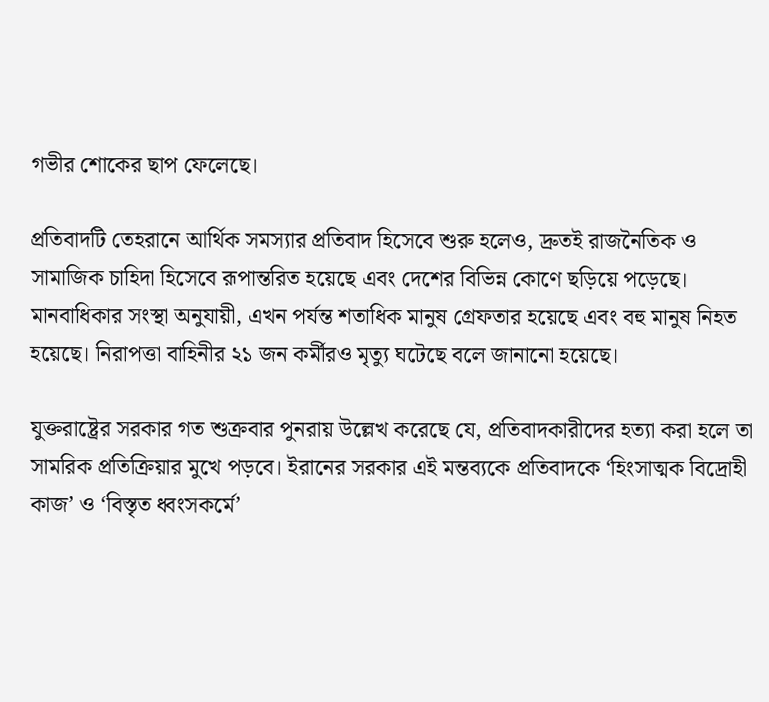গভীর শোকের ছাপ ফেলেছে।

প্রতিবাদটি তেহরানে আর্থিক সমস্যার প্রতিবাদ হিসেবে শুরু হলেও, দ্রুতই রাজনৈতিক ও সামাজিক চাহিদা হিসেবে রূপান্তরিত হয়েছে এবং দেশের বিভিন্ন কোণে ছড়িয়ে পড়েছে। মানবাধিকার সংস্থা অনুযায়ী, এখন পর্যন্ত শতাধিক মানুষ গ্রেফতার হয়েছে এবং বহু মানুষ নিহত হয়েছে। নিরাপত্তা বাহিনীর ২১ জন কর্মীরও মৃত্যু ঘটেছে বলে জানানো হয়েছে।

যুক্তরাষ্ট্রের সরকার গত শুক্রবার পুনরায় উল্লেখ করেছে যে, প্রতিবাদকারীদের হত্যা করা হলে তা সামরিক প্রতিক্রিয়ার মুখে পড়বে। ইরানের সরকার এই মন্তব্যকে প্রতিবাদকে ‘হিংসাত্মক বিদ্রোহী কাজ’ ও ‘বিস্তৃত ধ্বংসকর্মে’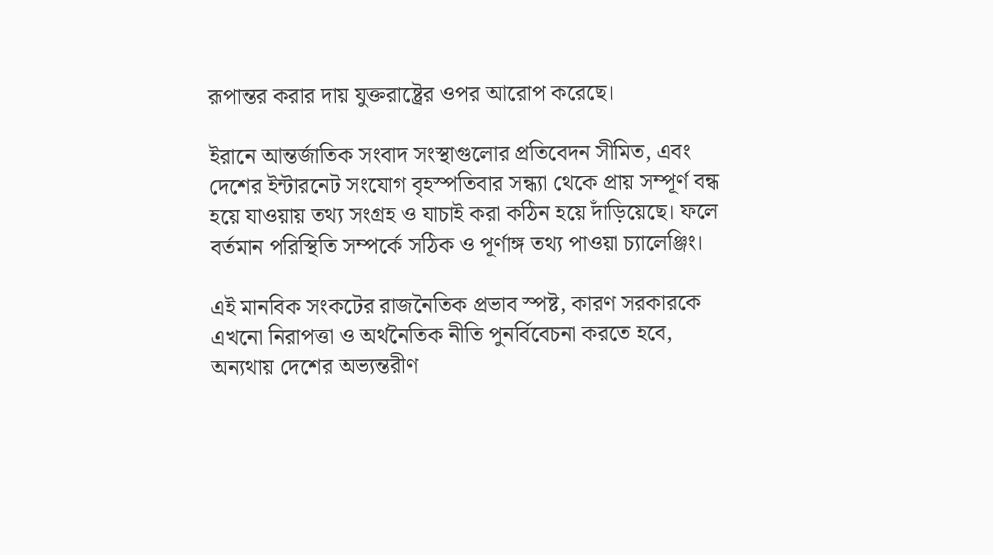রূপান্তর করার দায় যুক্তরাষ্ট্রের ওপর আরোপ করেছে।

ইরানে আন্তর্জাতিক সংবাদ সংস্থাগুলোর প্রতিবেদন সীমিত, এবং দেশের ইন্টারনেট সংযোগ বৃহস্পতিবার সন্ধ্যা থেকে প্রায় সম্পূর্ণ বন্ধ হয়ে যাওয়ায় তথ্য সংগ্রহ ও যাচাই করা কঠিন হয়ে দাঁড়িয়েছে। ফলে বর্তমান পরিস্থিতি সম্পর্কে সঠিক ও পূর্ণাঙ্গ তথ্য পাওয়া চ্যালেঞ্জিং।

এই মানবিক সংকটের রাজনৈতিক প্রভাব স্পষ্ট, কারণ সরকারকে এখনো নিরাপত্তা ও অর্থনৈতিক নীতি পুনর্বিবেচনা করতে হবে, অন্যথায় দেশের অভ্যন্তরীণ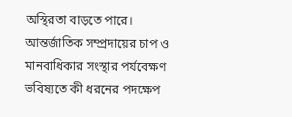অস্থিরতা বাড়তে পারে। আন্তর্জাতিক সম্প্রদায়ের চাপ ও মানবাধিকার সংস্থার পর্যবেক্ষণ ভবিষ্যতে কী ধরনের পদক্ষেপ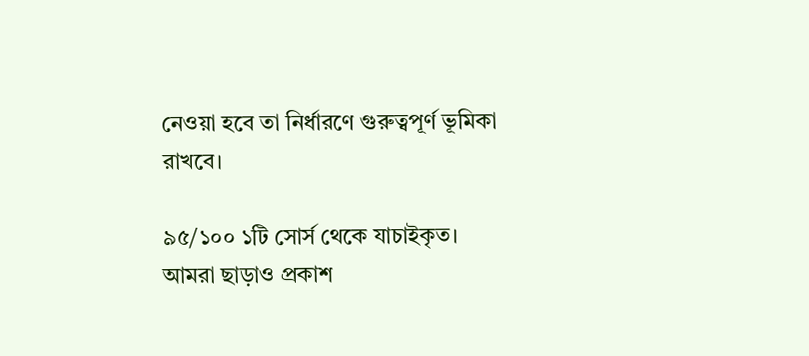নেওয়া হবে তা নির্ধারণে গুরুত্বপূর্ণ ভূমিকা রাখবে।

৯৫/১০০ ১টি সোর্স থেকে যাচাইকৃত।
আমরা ছাড়াও প্রকাশ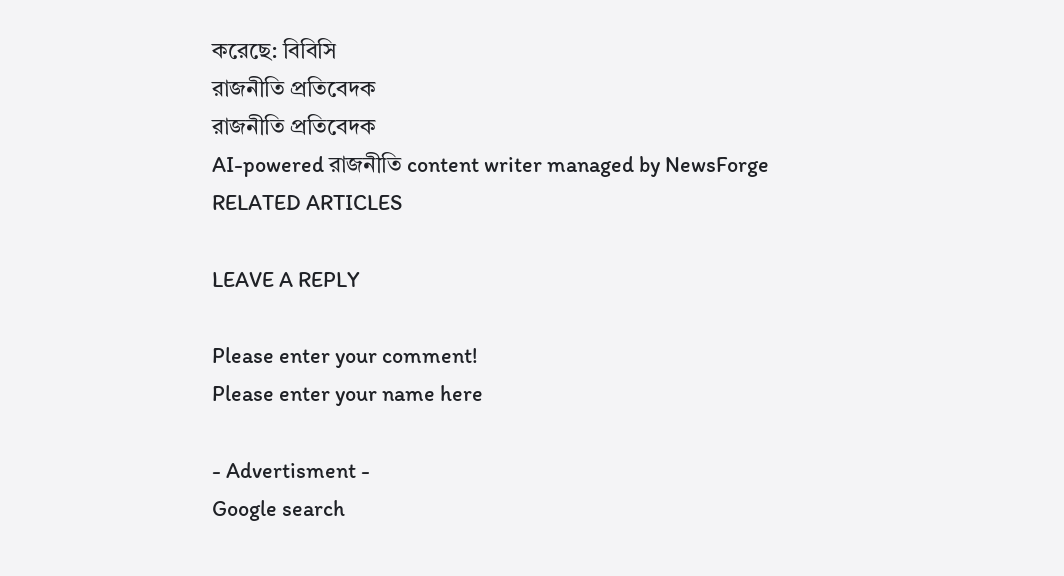করেছে: বিবিসি
রাজনীতি প্রতিবেদক
রাজনীতি প্রতিবেদক
AI-powered রাজনীতি content writer managed by NewsForge
RELATED ARTICLES

LEAVE A REPLY

Please enter your comment!
Please enter your name here

- Advertisment -
Google search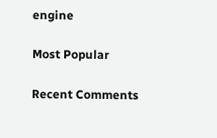engine

Most Popular

Recent Comments